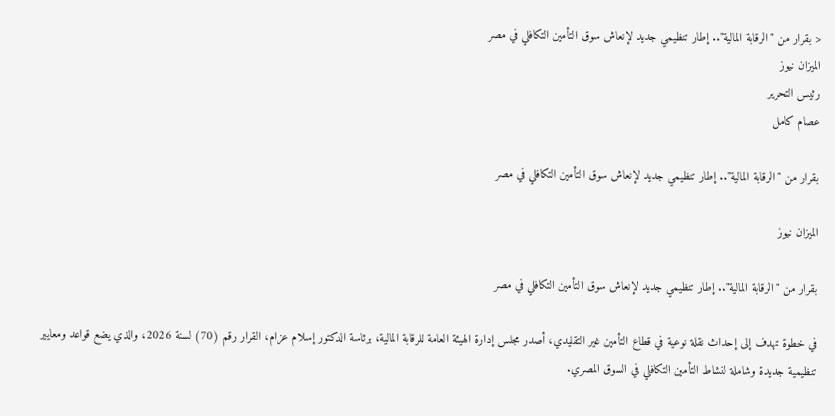< بقرار من "الرقابة المالية".. إطار تنظيمي جديد لإنعاش سوق التأمين التكافلي في مصر
الميزان نيوز
رئيس التحرير
عصام كامل

بقرار من "الرقابة المالية".. إطار تنظيمي جديد لإنعاش سوق التأمين التكافلي في مصر

الميزان نيوز

بقرار من "الرقابة المالية".. إطار تنظيمي جديد لإنعاش سوق التأمين التكافلي في مصر

في خطوة تهدف إلى إحداث نقلة نوعية في قطاع التأمين غير التقليدي، أصدر مجلس إدارة الهيئة العامة للرقابة المالية، برئاسة الدكتور إسلام عزام، القرار رقم (70) لسنة 2026، والذي يضع قواعد ومعايير تنظيمية جديدة وشاملة لنشاط التأمين التكافلي في السوق المصري.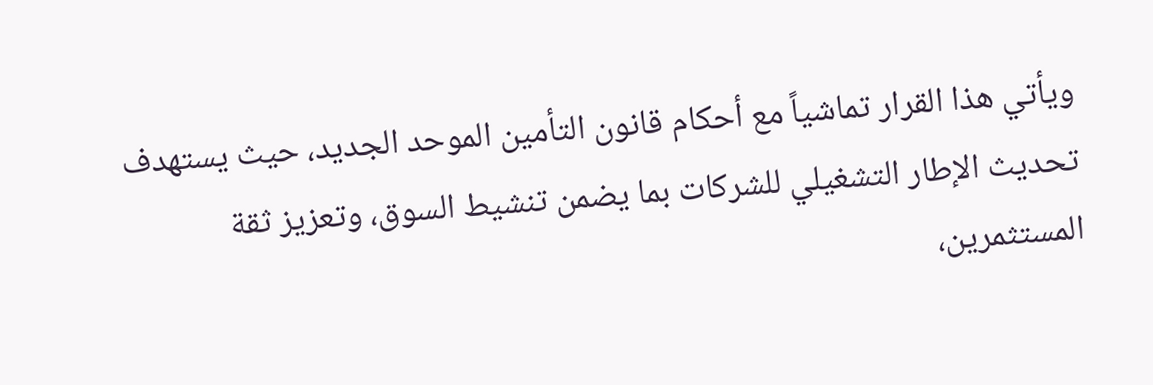ويأتي هذا القرار تماشياً مع أحكام قانون التأمين الموحد الجديد، حيث يستهدف تحديث الإطار التشغيلي للشركات بما يضمن تنشيط السوق، وتعزيز ثقة المستثمرين،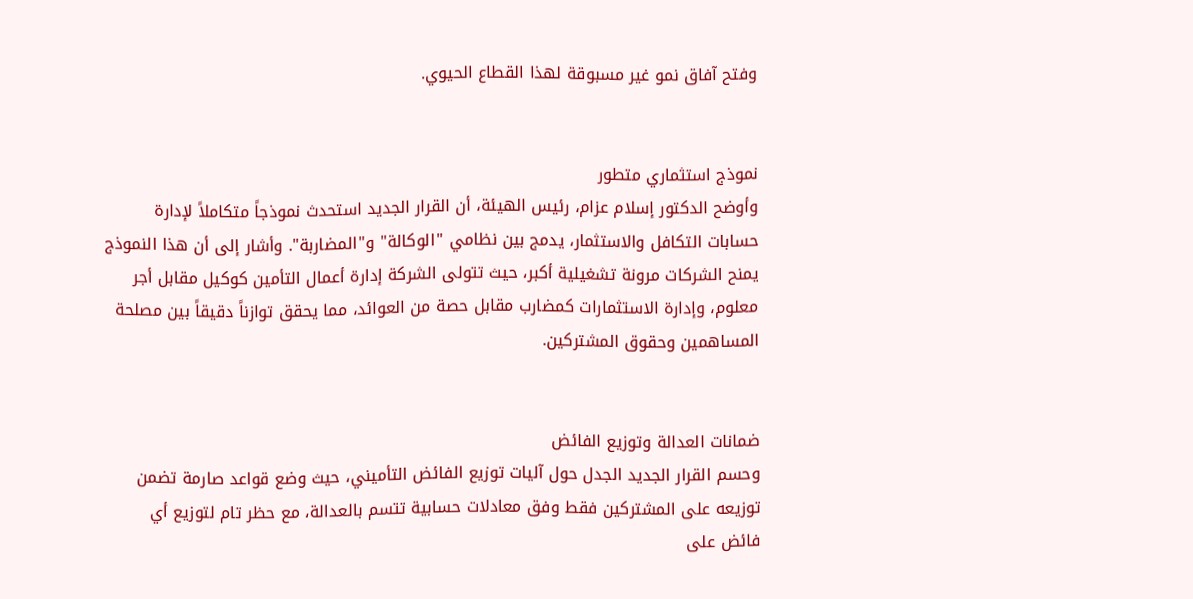وفتح آفاق نمو غير مسبوقة لهذا القطاع الحيوي.


نموذج استثماري متطور
وأوضح الدكتور إسلام عزام، رئيس الهيئة، أن القرار الجديد استحدث نموذجاً متكاملاً لإدارة حسابات التكافل والاستثمار، يدمج بين نظامي "الوكالة" و"المضاربة". وأشار إلى أن هذا النموذج يمنح الشركات مرونة تشغيلية أكبر، حيث تتولى الشركة إدارة أعمال التأمين كوكيل مقابل أجر معلوم، وإدارة الاستثمارات كمضارب مقابل حصة من العوائد، مما يحقق توازناً دقيقاً بين مصلحة المساهمين وحقوق المشتركين.


ضمانات العدالة وتوزيع الفائض
وحسم القرار الجديد الجدل حول آليات توزيع الفائض التأميني، حيث وضع قواعد صارمة تضمن توزيعه على المشتركين فقط وفق معادلات حسابية تتسم بالعدالة، مع حظر تام لتوزيع أي فائض على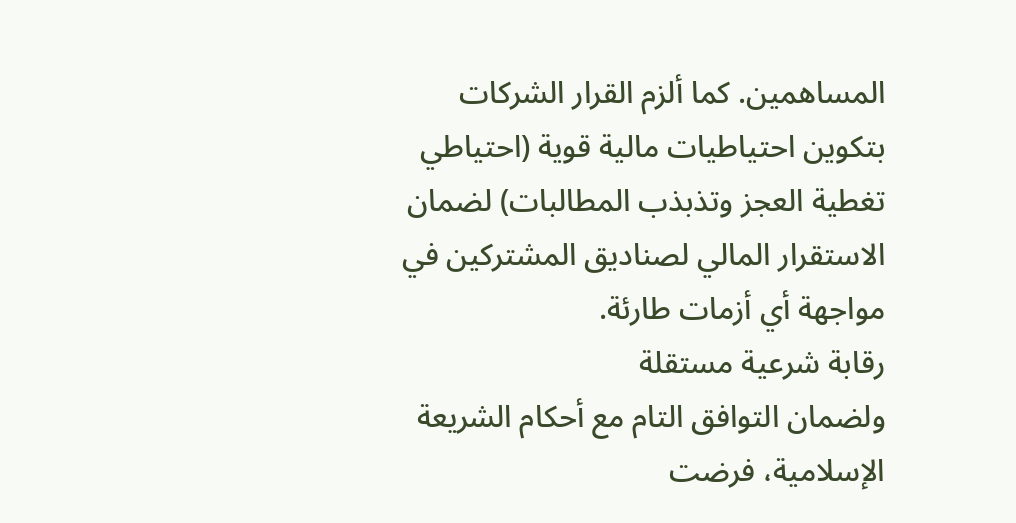المساهمين. كما ألزم القرار الشركات بتكوين احتياطيات مالية قوية (احتياطي تغطية العجز وتذبذب المطالبات) لضمان الاستقرار المالي لصناديق المشتركين في مواجهة أي أزمات طارئة.
رقابة شرعية مستقلة
ولضمان التوافق التام مع أحكام الشريعة الإسلامية، فرضت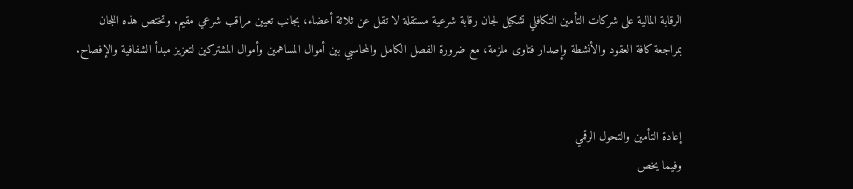الرقابة المالية على شركات التأمين التكافلي تشكيل لجان رقابة شرعية مستقلة لا تقل عن ثلاثة أعضاء، بجانب تعيين مراقب شرعي مقيم. وتختص هذه اللجان بمراجعة كافة العقود والأنشطة وإصدار فتاوى ملزمة، مع ضرورة الفصل الكامل والمحاسبي بين أموال المساهمين وأموال المشتركين لتعزيز مبدأ الشفافية والإفصاح.


إعادة التأمين والتحول الرقمي
وفيما يخص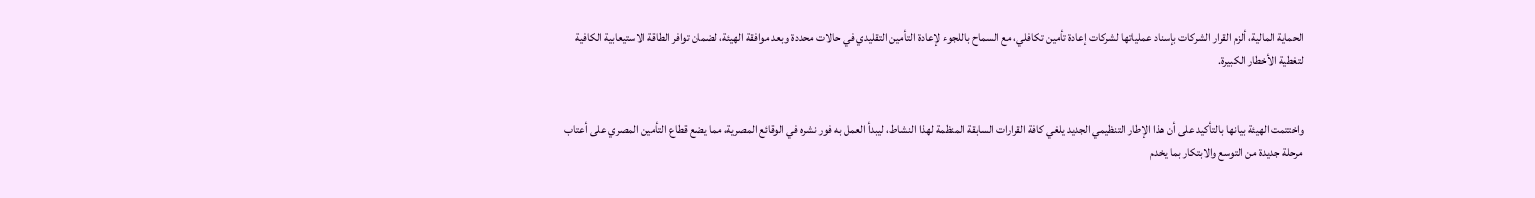الحماية المالية، ألزم القرار الشركات بإسناد عملياتها لشركات إعادة تأمين تكافلي، مع السماح باللجوء لإعادة التأمين التقليدي في حالات محددة وبعد موافقة الهيئة، لضمان توافر الطاقة الاستيعابية الكافية لتغطية الأخطار الكبيرة.


واختتمت الهيئة بيانها بالتأكيد على أن هذا الإطار التنظيمي الجديد يلغي كافة القرارات السابقة المنظمة لهذا النشاط، ليبدأ العمل به فور نشره في الوقائع المصرية، مما يضع قطاع التأمين المصري على أعتاب مرحلة جديدة من التوسع والابتكار بما يخدم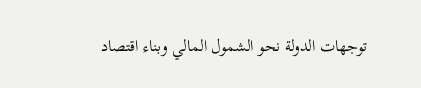توجهات الدولة نحو الشمول المالي وبناء اقتصاد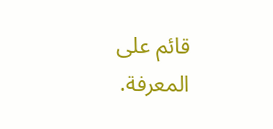قائم على المعرفة.